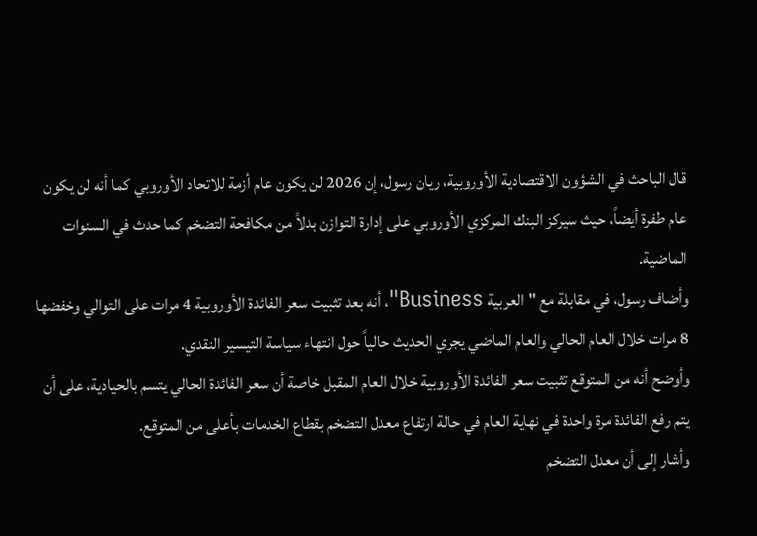قال الباحث في الشؤون الاقتصادية الأوروبية، ريان رسول، إن 2026 لن يكون عام أزمة للاتحاد الأوروبي كما أنه لن يكون عام طفرة أيضاً، حيث سيركز البنك المركزي الأوروبي على إدارة التوازن بدلاً من مكافحة التضخم كما حدث في السنوات الماضية.
وأضاف رسول، في مقابلة مع "العربية Business"، أنه بعد تثبيت سعر الفائدة الأوروبية 4 مرات على التوالي وخفضها 8 مرات خلال العام الحالي والعام الماضي يجري الحديث حالياً حول انتهاء سياسة التيسير النقدي.
وأوضح أنه من المتوقع تثبيت سعر الفائدة الأوروبية خلال العام المقبل خاصة أن سعر الفائدة الحالي يتسم بالحيادية، على أن يتم رفع الفائدة مرة واحدة في نهاية العام في حالة ارتفاع معدل التضخم بقطاع الخدمات بأعلى من المتوقع.
وأشار إلى أن معدل التضخم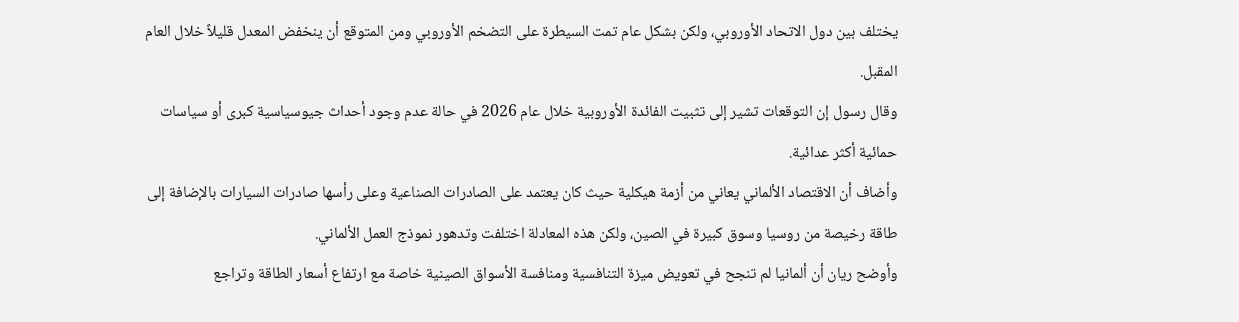يختلف بين دول الاتحاد الأوروبي، ولكن بشكل عام تمت السيطرة على التضخم الأوروبي ومن المتوقع أن ينخفض المعدل قليلاً خلال العام المقبل.
وقال رسول إن التوقعات تشير إلى تثبيت الفائدة الأوروبية خلال عام 2026 في حالة عدم وجود أحداث جيوسياسية كبرى أو سياسات حمائية أكثر عدائية.
وأضاف أن الاقتصاد الألماني يعاني من أزمة هيكلية حيث كان يعتمد على الصادرات الصناعية وعلى رأسها صادرات السيارات بالإضافة إلى طاقة رخيصة من روسيا وسوق كبيرة في الصين، ولكن هذه المعادلة اختلفت وتدهور نموذج العمل الألماني.
وأوضح ريان أن ألمانيا لم تنجح في تعويض ميزة التنافسية ومنافسة الأسواق الصينية خاصة مع ارتفاع أسعار الطاقة وتراجع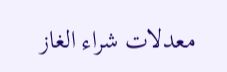معدلات شراء الغاز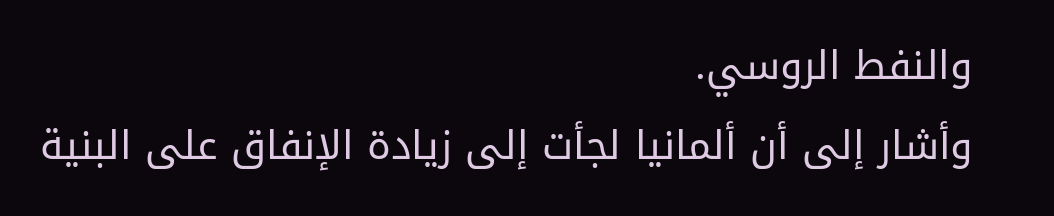والنفط الروسي.
وأشار إلى أن ألمانيا لجأت إلى زيادة الإنفاق على البنية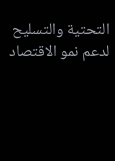التحتية والتسليح لدعم نمو الاقتصاد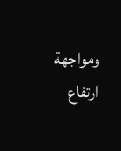ومواجهة ارتفاع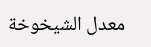معدل الشيخوخة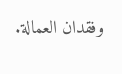وفقدان العمالة.